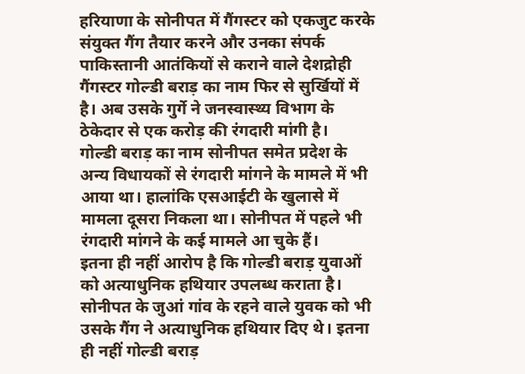हरियाणा के सोनीपत में गैंगस्टर को एकजुट करके संयुक्त गैंग तैयार करने और उनका संपर्क पाकिस्तानी आतंकियों से कराने वाले देशद्रोही गैंगस्टर गोल्डी बराड़ का नाम फिर से सुर्खियों में है। अब उसके गुर्गे ने जनस्वास्थ्य विभाग के ठेकेदार से एक करोड़ की रंगदारी मांगी है।
गोल्डी बराड़ का नाम सोनीपत समेत प्रदेश के अन्य विधायकों से रंगदारी मांगने के मामले में भी आया था। हालांकि एसआईटी के खुलासे में मामला दूसरा निकला था। सोनीपत में पहले भी रंगदारी मांगने के कई मामले आ चुके हैं।
इतना ही नहीं आरोप है कि गोल्डी बराड़ युवाओं को अत्याधुनिक हथियार उपलब्ध कराता है। सोनीपत के जुआं गांव के रहने वाले युवक को भी उसके गैंग ने अत्याधुनिक हथियार दिए थे। इतना ही नहीं गोल्डी बराड़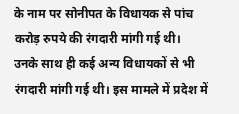के नाम पर सोनीपत के विधायक से पांच करोड़ रुपये की रंगदारी मांगी गई थी।
उनके साथ ही कई अन्य विधायकों से भी रंगदारी मांगी गई थी। इस मामले में प्रदेश में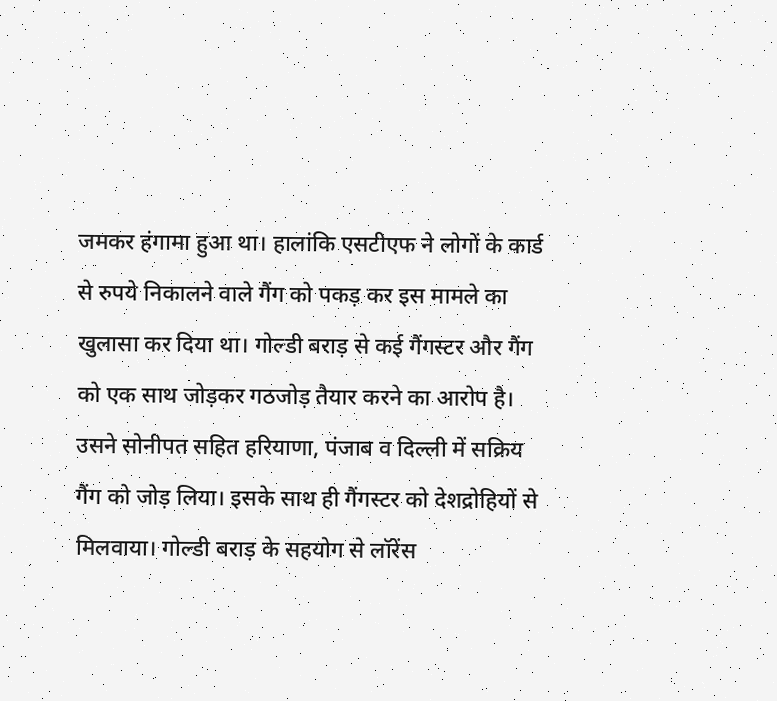जमकर हंगामा हुआ था। हालांकि एसटीएफ ने लोगों के कार्ड से रुपये निकालने वाले गैंग को पकड़ कर इस मामले का खुलासा कर दिया था। गोल्डी बराड़ से कई गैंगस्टर और गैंग को एक साथ जोड़कर गठजोड़ तैयार करने का आरोप है।
उसने सोनीपत सहित हरियाणा, पंजाब व दिल्ली में सक्रिय गैंग को जोड़ लिया। इसके साथ ही गैंगस्टर को देशद्रोहियों से मिलवाया। गोल्डी बराड़ के सहयोग से लॉरेंस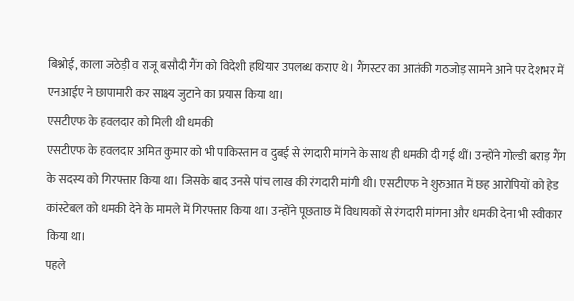बिश्नोई, काला जठेड़ी व राजू बसौदी गैंग को विदेशी हथियार उपलब्ध कराए थे। गैंगस्टर का आतंकी गठजोड़ सामने आने पर देशभर में एनआईए ने छापामारी कर साक्ष्य जुटाने का प्रयास किया था।
एसटीएफ के हवलदार को मिली थी धमकी
एसटीएफ के हवलदार अमित कुमार को भी पाकिस्तान व दुबई से रंगदारी मांगने के साथ ही धमकी दी गई थीं। उन्होंने गोल्डी बराड़ गैंग के सदस्य को गिरफ्तार किया था। जिसके बाद उनसे पांच लाख की रंगदारी मांगी थी। एसटीएफ ने शुरुआत में छह आरोपियों को हेड कांस्टेबल को धमकी देने के मामले में गिरफ्तार किया था। उन्होंने पूछताछ में विधायकों से रंगदारी मांगना और धमकी देना भी स्वीकार किया था।
पहले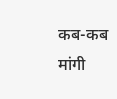कब-कब मांगी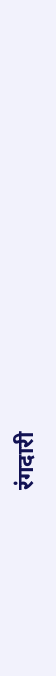रंगदारी